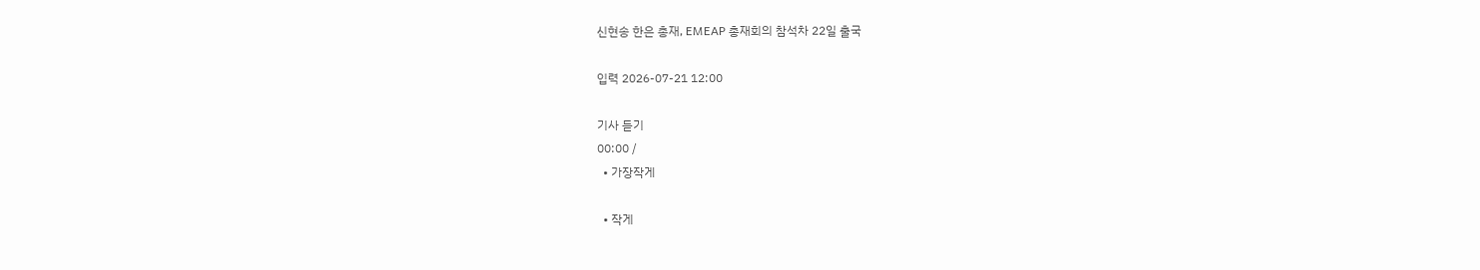신현송 한은 총재, EMEAP 총재회의 참석차 22일 출국

입력 2026-07-21 12:00

기사 듣기
00:00 /
  • 가장작게

  • 작게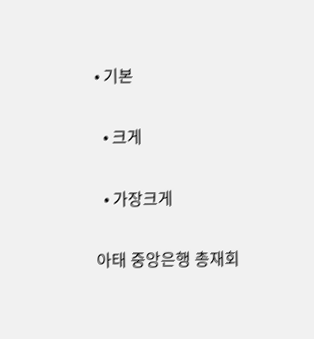• 기본

  • 크게

  • 가장크게

아태 중앙은행 총재회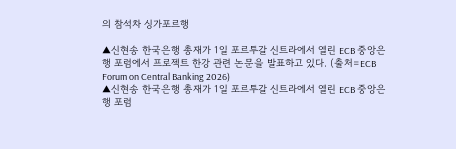의 참석차 싱가포르행

▲신현송 한국은행 총재가 1일 포르투갈 신트라에서 열린 ECB 중앙은행 포럼에서 프로젝트 한강 관련 논문을 발표하고 있다. (출처=ECB Forum on Central Banking 2026)
▲신현송 한국은행 총재가 1일 포르투갈 신트라에서 열린 ECB 중앙은행 포럼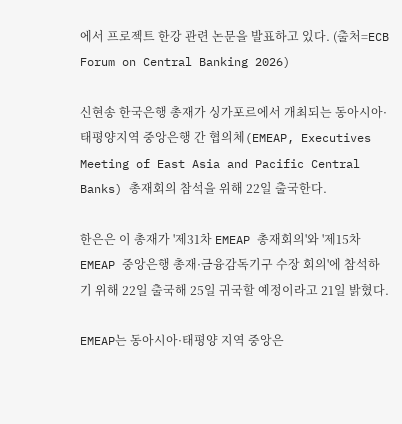에서 프로젝트 한강 관련 논문을 발표하고 있다. (출처=ECB Forum on Central Banking 2026)

신현송 한국은행 총재가 싱가포르에서 개최되는 동아시아·태평양지역 중앙은행 간 협의체(EMEAP, Executives Meeting of East Asia and Pacific Central Banks) 총재회의 참석을 위해 22일 출국한다.

한은은 이 총재가 '제31차 EMEAP 총재회의'와 '제15차 EMEAP 중앙은행 총재·금융감독기구 수장 회의'에 참석하기 위해 22일 출국해 25일 귀국할 예정이라고 21일 밝혔다.

EMEAP는 동아시아·태평양 지역 중앙은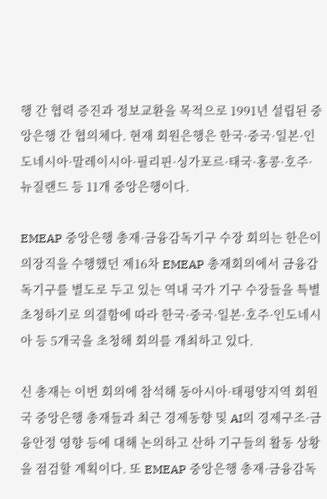행 간 협력 증진과 정보교환을 목적으로 1991년 설립된 중앙은행 간 협의체다. 현재 회원은행은 한국·중국·일본·인도네시아·말레이시아·필리핀·싱가포르·태국·홍콩·호주·뉴질랜드 등 11개 중앙은행이다.

EMEAP 중앙은행 총재·금융감독기구 수장 회의는 한은이 의장직을 수행했던 제16차 EMEAP 총재회의에서 금융감독기구를 별도로 두고 있는 역내 국가 기구 수장들을 특별초청하기로 의결함에 따라 한국·중국·일본·호주·인도네시아 등 5개국을 초청해 회의를 개최하고 있다.

신 총재는 이번 회의에 참석해 동아시아·태평양지역 회원국 중앙은행 총재들과 최근 경제동향 및 AI의 경제구조·금융안정 영향 등에 대해 논의하고 산하 기구들의 활동 상황을 점검할 계획이다. 또 EMEAP 중앙은행 총재·금융감독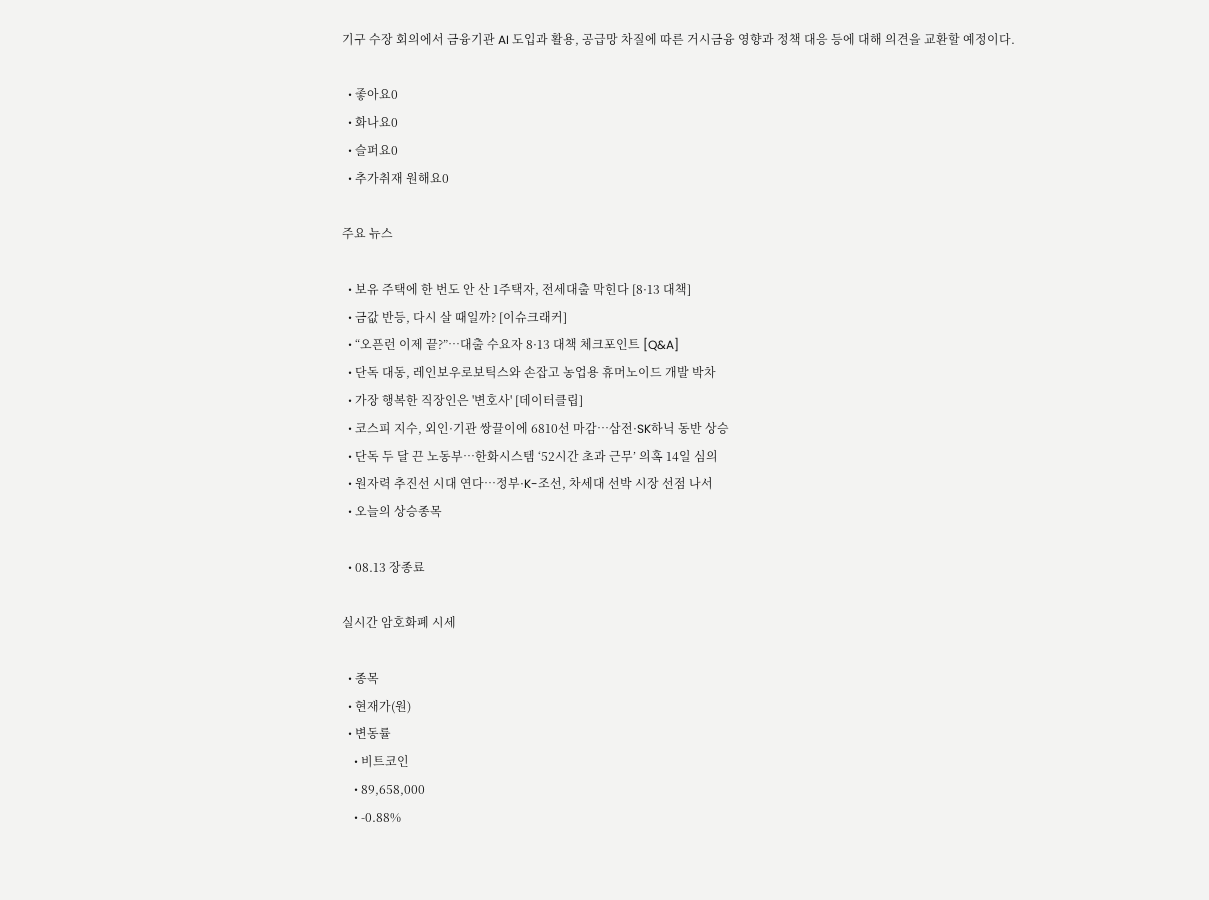기구 수장 회의에서 금융기관 AI 도입과 활용, 공급망 차질에 따른 거시금융 영향과 정책 대응 등에 대해 의견을 교환할 예정이다.

  • 좋아요0
  • 화나요0
  • 슬퍼요0
  • 추가취재 원해요0

주요 뉴스

  • 보유 주택에 한 번도 안 산 1주택자, 전세대출 막힌다 [8·13 대책]
  • 금값 반등, 다시 살 때일까? [이슈크래커]
  • “오픈런 이제 끝?”⋯대출 수요자 8·13 대책 체크포인트 [Q&A]
  • 단독 대동, 레인보우로보틱스와 손잡고 농업용 휴머노이드 개발 박차
  • 가장 행복한 직장인은 '변호사' [데이터클립]
  • 코스피 지수, 외인·기관 쌍끌이에 6810선 마감…삼전·SK하닉 동반 상승
  • 단독 두 달 끈 노동부…한화시스템 ‘52시간 초과 근무’ 의혹 14일 심의
  • 원자력 추진선 시대 연다…정부·K-조선, 차세대 선박 시장 선점 나서
  • 오늘의 상승종목

  • 08.13 장종료

실시간 암호화폐 시세

  • 종목
  • 현재가(원)
  • 변동률
    • 비트코인
    • 89,658,000
    • -0.88%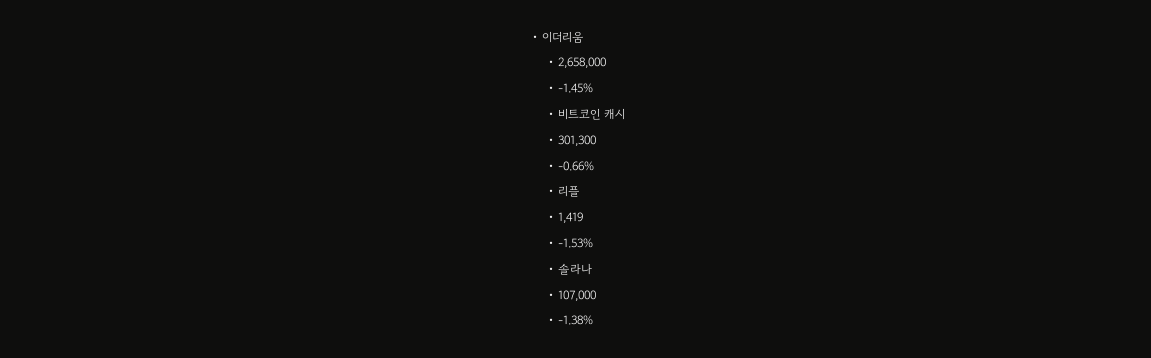• 이더리움
    • 2,658,000
    • -1.45%
    • 비트코인 캐시
    • 301,300
    • -0.66%
    • 리플
    • 1,419
    • -1.53%
    • 솔라나
    • 107,000
    • -1.38%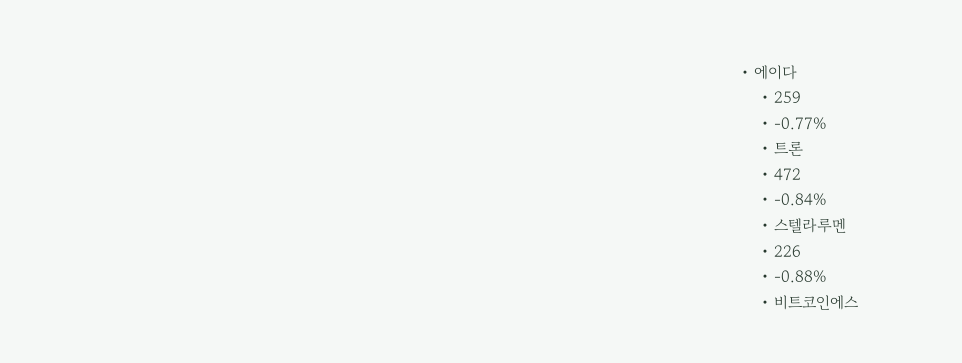• 에이다
    • 259
    • -0.77%
    • 트론
    • 472
    • -0.84%
    • 스텔라루멘
    • 226
    • -0.88%
    • 비트코인에스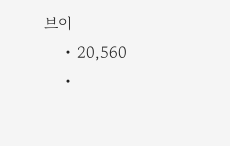브이
    • 20,560
    •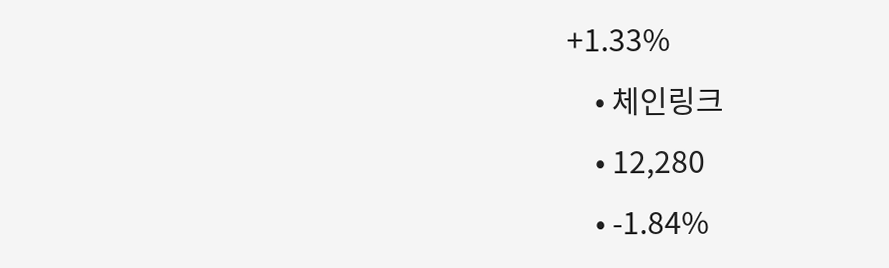+1.33%
    • 체인링크
    • 12,280
    • -1.84%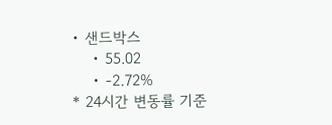• 샌드박스
    • 55.02
    • -2.72%
* 24시간 변동률 기준